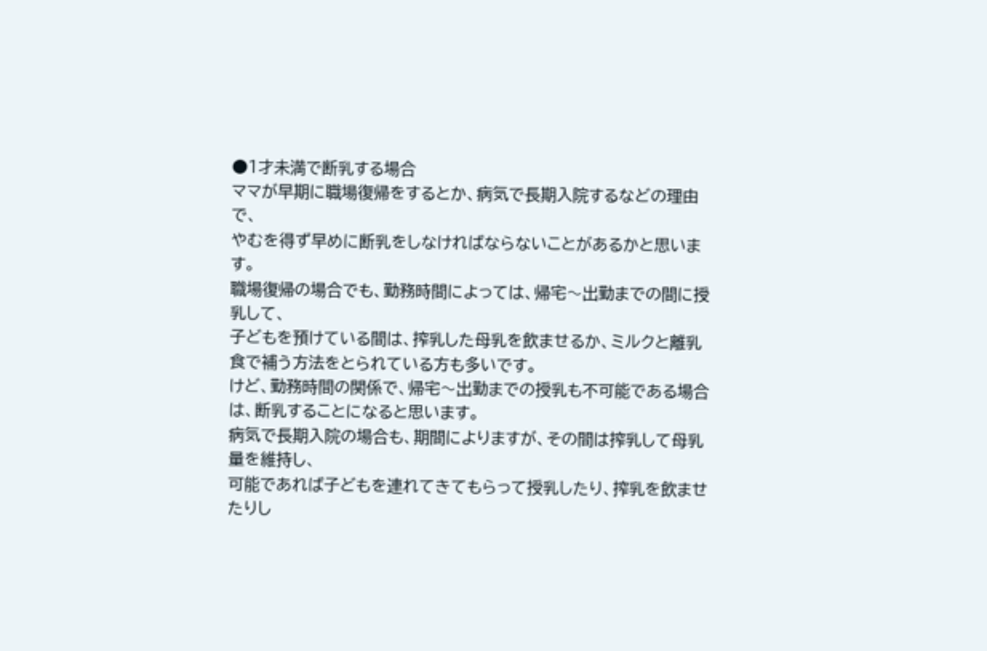●1才未満で断乳する場合
ママが早期に職場復帰をするとか、病気で長期入院するなどの理由で、
やむを得ず早めに断乳をしなければならないことがあるかと思います。
職場復帰の場合でも、勤務時間によっては、帰宅〜出勤までの間に授乳して、
子どもを預けている間は、搾乳した母乳を飲ませるか、ミルクと離乳食で補う方法をとられている方も多いです。
けど、勤務時間の関係で、帰宅〜出勤までの授乳も不可能である場合は、断乳することになると思います。
病気で長期入院の場合も、期間によりますが、その間は搾乳して母乳量を維持し、
可能であれば子どもを連れてきてもらって授乳したり、搾乳を飲ませたりし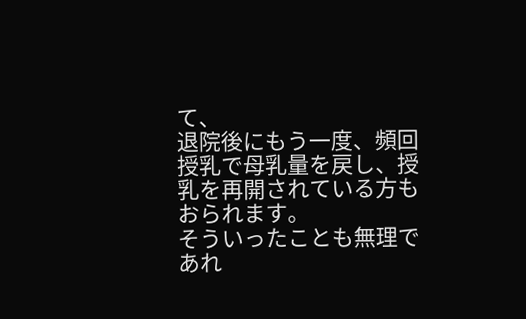て、
退院後にもう一度、頻回授乳で母乳量を戻し、授乳を再開されている方もおられます。
そういったことも無理であれ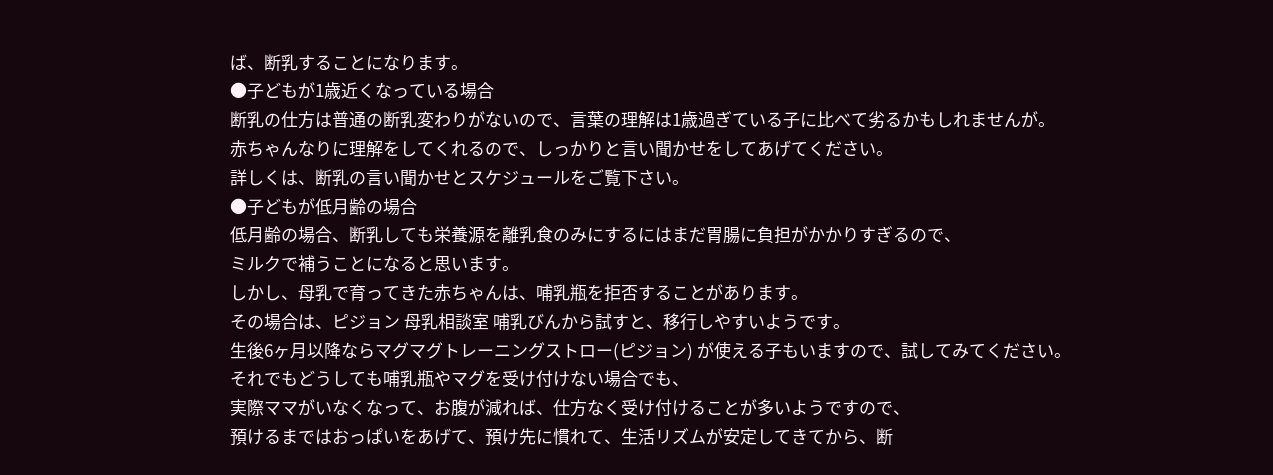ば、断乳することになります。
●子どもが1歳近くなっている場合
断乳の仕方は普通の断乳変わりがないので、言葉の理解は1歳過ぎている子に比べて劣るかもしれませんが。
赤ちゃんなりに理解をしてくれるので、しっかりと言い聞かせをしてあげてください。
詳しくは、断乳の言い聞かせとスケジュールをご覧下さい。
●子どもが低月齢の場合
低月齢の場合、断乳しても栄養源を離乳食のみにするにはまだ胃腸に負担がかかりすぎるので、
ミルクで補うことになると思います。
しかし、母乳で育ってきた赤ちゃんは、哺乳瓶を拒否することがあります。
その場合は、ピジョン 母乳相談室 哺乳びんから試すと、移行しやすいようです。
生後6ヶ月以降ならマグマグトレーニングストロー(ピジョン) が使える子もいますので、試してみてください。
それでもどうしても哺乳瓶やマグを受け付けない場合でも、
実際ママがいなくなって、お腹が減れば、仕方なく受け付けることが多いようですので、
預けるまではおっぱいをあげて、預け先に慣れて、生活リズムが安定してきてから、断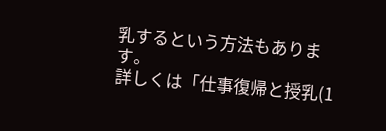乳するという方法もあります。
詳しくは「仕事復帰と授乳(1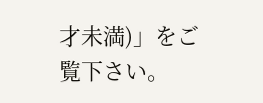才未満)」をご覧下さい。